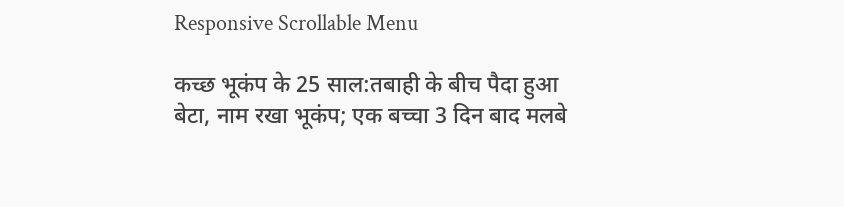Responsive Scrollable Menu

कच्छ भूकंप के 25 साल:तबाही के बीच पैदा हुआ बेटा, नाम रखा भूकंप; एक बच्चा 3 दिन बाद मलबे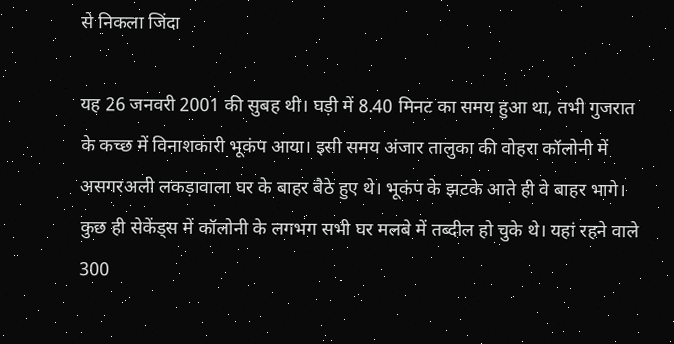से निकला जिंदा

यह 26 जनवरी 2001 की सुबह थी। घड़ी में 8.40 मिनट का समय हुआ था, तभी गुजरात के कच्छ में विनाशकारी भूकंप आया। इसी समय अंजार तालुका की वोहरा कॉलोनी में असगरअली लकड़ावाला घर के बाहर बैठे हुए थे। भूकंप के झटके आते ही वे बाहर भागे। कुछ ही सेकेंड्स में कॉलोनी के लगभग सभी घर मलबे में तब्दील हो चुके थे। यहां रहने वाले 300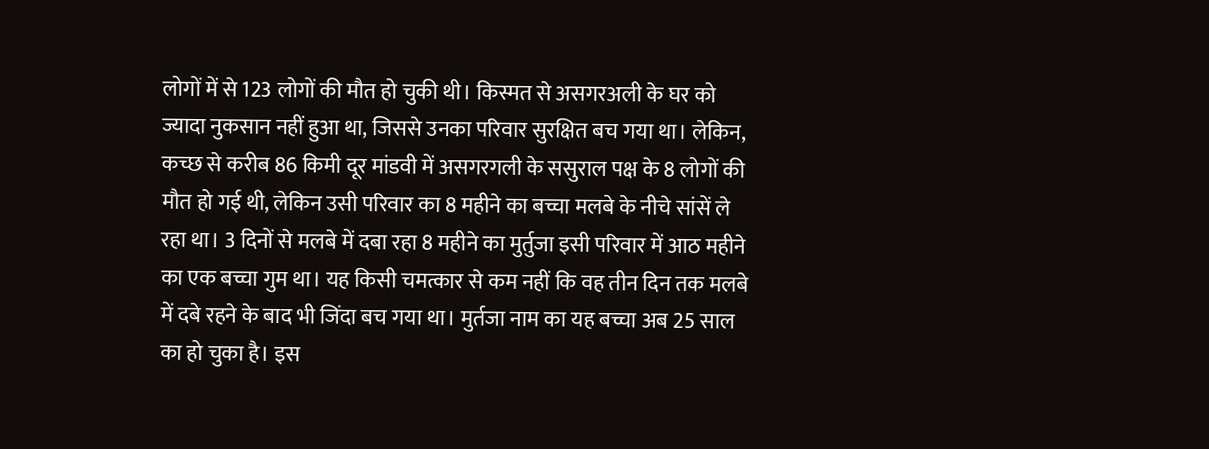लोगों में से 123 लोगों की मौत हो चुकी थी। किस्मत से असगरअली के घर को ज्यादा नुकसान नहीं हुआ था, जिससे उनका परिवार सुरक्षित बच गया था। लेकिन, कच्छ से करीब 86 किमी दूर मांडवी में असगरगली के ससुराल पक्ष के 8 लोगों की मौत हो गई थी, लेकिन उसी परिवार का 8 महीने का बच्चा मलबे के नीचे सांसें ले रहा था। 3 दिनों से मलबे में दबा रहा 8 महीने का मुर्तुजा इसी परिवार में आठ महीने का एक बच्चा गुम था। यह किसी चमत्कार से कम नहीं कि वह तीन दिन तक मलबे में दबे रहने के बाद भी जिंदा बच गया था। मुर्तजा नाम का यह बच्चा अब 25 साल का हो चुका है। इस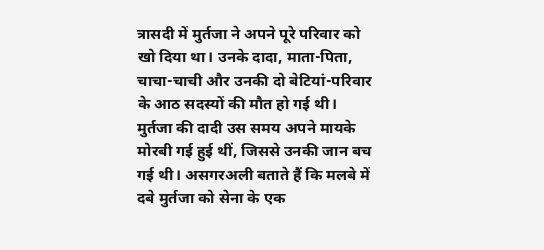त्रासदी में मुर्तजा ने अपने पूरे परिवार को खो दिया था। उनके दादा, माता-पिता, चाचा-चाची और उनकी दो बेटियां-परिवार के आठ सदस्यों की मौत हो गई थी। मुर्तजा की दादी उस समय अपने मायके मोरबी गई हुई थीं, जिससे उनकी जान बच गई थी। असगरअली बताते हैं कि मलबे में दबे मुर्तजा को सेना के एक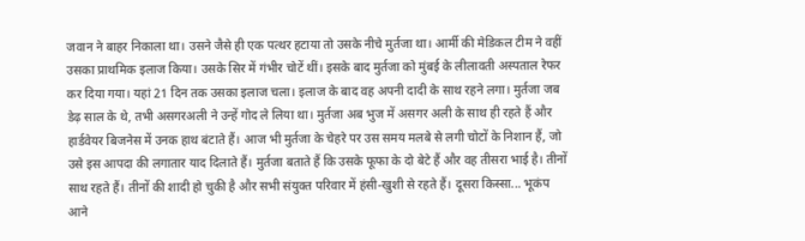जवान ने बाहर निकाला था। उसने जैसे ही एक पत्थर हटाया तो उसके नीचे मुर्तजा था। आर्मी की मेडिकल टीम ने वहीं उसका प्राथमिक इलाज किया। उसके सिर में गंभीर चोटें थीं। इसके बाद मुर्तजा को मुंबई के लीलावती अस्पताल रेफर कर दिया गया। यहां 21 दिन तक उसका इलाज चला। इलाज के बाद वह अपनी दादी के साथ रहने लगा। मुर्तजा जब डेढ़ साल के थे, तभी असगरअली ने उन्हें गोद ले लिया था। मुर्तजा अब भुज में असगर अली के साथ ही रहते हैं और हार्डवेयर बिजनेस में उनक हाथ बंटाते हैं। आज भी मुर्तजा के चेहरे पर उस समय मलबे से लगी चोटों के निशान हैं, जो उसे इस आपदा की लगातार याद दिलाते हैं। मुर्तजा बताते हैं कि उसके फूफा के दो बेटे हैं और वह तीसरा भाई है। तीनों साथ रहते हैं। तीनों की शादी हो चुकी है और सभी संयुक्त परिवार में हंसी-खुशी से रहते हैं। दूसरा किस्सा... भूकंप आने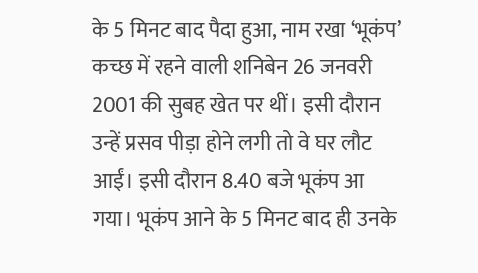के 5 मिनट बाद पैदा हुआ, नाम रखा ‘भूकंप’ कच्छ में रहने वाली शनिबेन 26 जनवरी 2001 की सुबह खेत पर थीं। इसी दौरान उन्हें प्रसव पीड़ा होने लगी तो वे घर लौट आईं। इसी दौरान 8.40 बजे भूकंप आ गया। भूकंप आने के 5 मिनट बाद ही उनके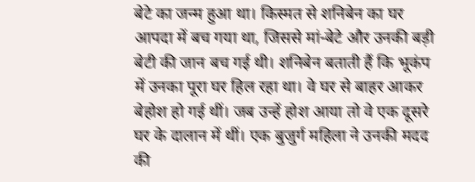बेटे का जन्म हुआ था। किस्मत से शनिबेन का घर आपदा में बच गया था, जिससे मां-बेटे और उनकी बड़ी बेटी की जान बच गई थी। शनिबेन बताती हैं कि भूकंप में उनका पूरा घर हिल रहा था। वे घर से बाहर आकर बेहोश हो गई थीं। जब उन्हें होश आया तो वे एक दूसरे घर के दालान में थीं। एक बुजुर्ग महिला ने उनकी मदद की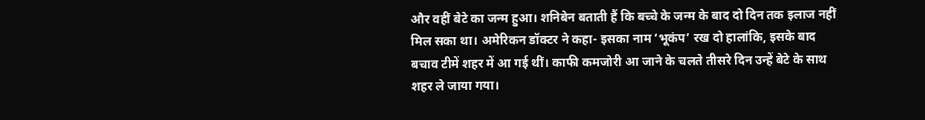और वहीं बेटे का जन्म हुआ। शनिबेन बताती हैं कि बच्चे के जन्म के बाद दो दिन तक इलाज नहीं मिल सका था। अमेरिकन डॉक्टर ने कहा- इसका नाम ‘भूकंप’ रख दो हालांकि, इसके बाद बचाव टीमें शहर में आ गई थीं। काफी कमजोरी आ जाने के चलते तीसरे दिन उन्हें बेटे के साथ शहर ले जाया गया।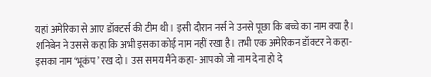यहां अमेरिका से आए डॉक्टर्स की टीम थी। इसी दौरान नर्स ने उनसे पूछा कि बच्चे का नाम क्या है। शनिबेन ने उससे कहा कि अभी इसका कोई नाम नहीं रखा है। तभी एक अमेरिकन डॉक्टर ने कहा- इसका नाम ‘भूकंप’ रख दो। उस समय मैंने कहा- आपको जो नाम देना हो दे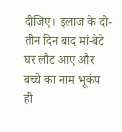दीजिए। इलाज के दो-तीन दिन बाद मां-बेटे घर लौट आए और बच्चे का नाम भूकंप ही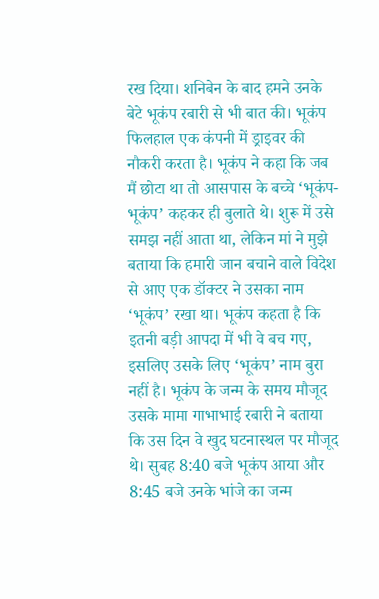रख दिया। शनिबेन के बाद हमने उनके बेटे भूकंप रबारी से भी बात की। भूकंप फिलहाल एक कंपनी में ड्राइवर की नौकरी करता है। भूकंप ने कहा कि जब मैं छोटा था तो आसपास के बच्चे ‘भूकंप-भूकंप’ कहकर ही बुलाते थे। शुरू में उसे समझ नहीं आता था, लेकिन मां ने मुझे बताया कि हमारी जान बचाने वाले विदेश से आए एक डॉक्टर ने उसका नाम ‘भूकंप’ रखा था। भूकंप कहता है कि इतनी बड़ी आपदा में भी वे बच गए, इसलिए उसके लिए ‘भूकंप’ नाम बुरा नहीं है। भूकंप के जन्म के समय मौजूद उसके मामा गाभाभाई रबारी ने बताया कि उस दिन वे खुद घटनास्थल पर मौजूद थे। सुबह 8:40 बजे भूकंप आया और 8:45 बजे उनके भांजे का जन्म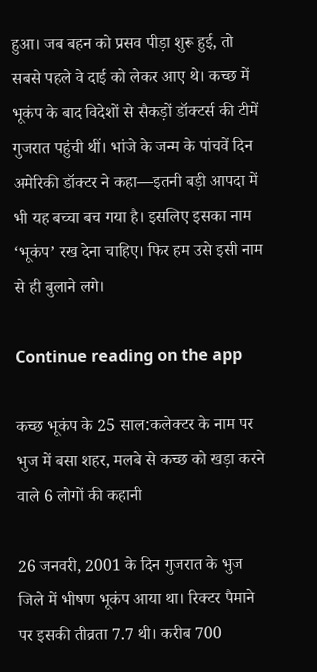हुआ। जब बहन को प्रसव पीड़ा शुरू हुई, तो सबसे पहले वे दाई को लेकर आए थे। कच्छ में भूकंप के बाद विदेशों से सैकड़ों डॉक्टर्स की टीमें गुजरात पहुंची थीं। भांजे के जन्म के पांचवें दिन अमेरिकी डॉक्टर ने कहा—इतनी बड़ी आपदा में भी यह बच्चा बच गया है। इसलिए इसका नाम ‘भूकंप’ रख देना चाहिए। फिर हम उसे इसी नाम से ही बुलाने लगे।

Continue reading on the app

कच्छ भूकंप के 25 साल:कलेक्टर के नाम पर भुज में बसा शहर, मलबे से कच्छ को खड़ा करने वाले 6 लोगों की कहानी

26 जनवरी, 2001 के दिन गुजरात के भुज जिले में भीषण भूकंप आया था। रिक्टर पैमाने पर इसकी तीव्रता 7.7 थी। करीब 700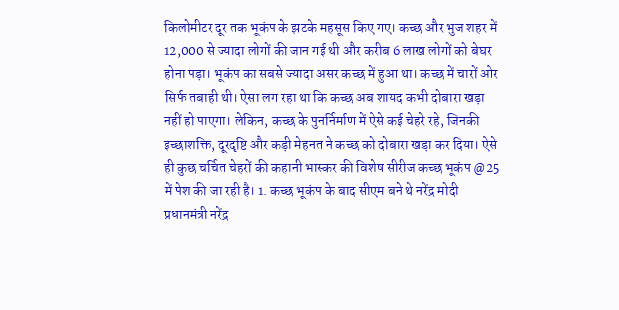किलोमीटर दूर तक भूकंप के झटके महसूस किए गए। कच्छ और भुज शहर में 12,000 से ज्यादा लोगों की जान गई थी और करीब 6 लाख लोगों को बेघर होना पड़ा। भूकंप का सबसे ज्यादा असर कच्छ में हुआ था। कच्छ में चारों ओर सिर्फ तबाही थी। ऐसा लग रहा था कि कच्छ अब शायद कभी दोबारा खड़ा नहीं हो पाएगा। लेकिन, कच्छ के पुनर्निर्माण में ऐसे कई चेहरे रहे, जिनकी इच्छाशक्ति, दूरदृष्टि और कड़ी मेहनत ने कच्छ को दोबारा खड़ा कर दिया। ऐसे ही कुछ चर्चित चेहरों की कहानी भास्कर की विशेष सीरीज कच्छ भूकंप @25 में पेश की जा रही है। 1. कच्छ भूकंप के बाद सीएम बने थे नरेंद्र मोदी प्रधानमंत्री नरेंद्र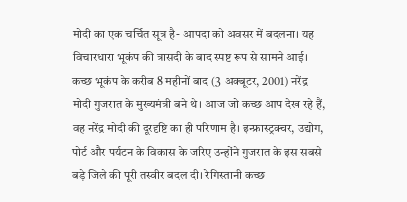मोदी का एक चर्चित सूत्र है- आपदा को अवसर में बदलना। यह विचारधारा भूकंप की त्रासदी के बाद स्पष्ट रूप से सामने आई। कच्छ भूकंप के करीब 8 महीनों बाद (3 अक्बूटर, 2001) नरेंद्र मोदी गुजरात के मुख्यमंत्री बने थे। आज जो कच्छ आप देख रहे हैं, वह नरेंद्र मोदी की दूरदृष्टि का ही परिणाम है। इन्फ्रास्ट्रक्चर, उद्योग, पोर्ट और पर्यटन के विकास के जरिए उन्होंने गुजरात के इस सबसे बड़े जिले की पूरी तस्वीर बदल दी। रेगिस्तानी कच्छ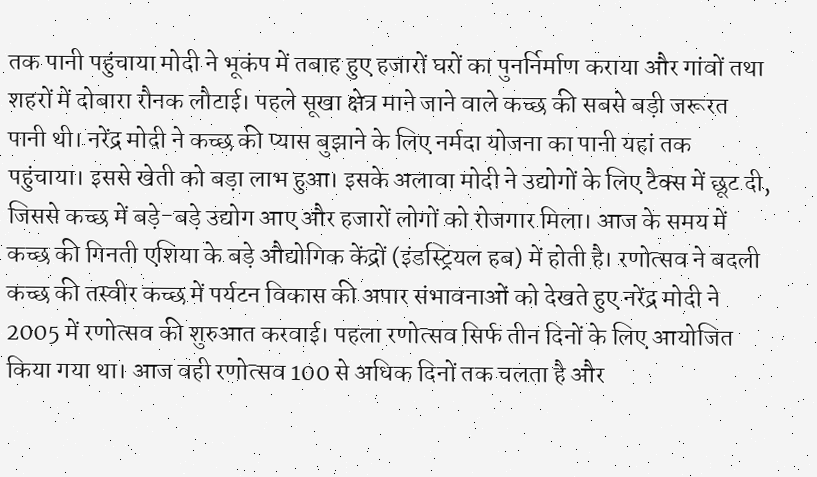तक पानी पहुंचाया मोदी ने भूकंप में तबाह हुए हजारों घरों का पुनर्निर्माण कराया और गांवों तथा शहरों में दोबारा रौनक लौटाई। पहले सूखा क्षेत्र माने जाने वाले कच्छ की सबसे बड़ी जरूरत पानी थी। नरेंद्र मोदी ने कच्छ की प्यास बुझाने के लिए नर्मदा योजना का पानी यहां तक पहुंचाया। इससे खेती को बड़ा लाभ हुआ। इसके अलावा मोदी ने उद्योगों के लिए टैक्स में छूट दी, जिससे कच्छ में बड़े-बड़े उद्योग आए और हजारों लोगों को रोजगार मिला। आज के समय में कच्छ की गिनती एशिया के बड़े औद्योगिक केंद्रों (इंडस्ट्रियल हब) में होती है। रणोत्सव ने बदली कच्छ की तस्वीर कच्छ में पर्यटन विकास की अपार संभावनाओं को देखते हुए नरेंद्र मोदी ने 2005 में रणोत्सव की शुरुआत करवाई। पहला रणोत्सव सिर्फ तीन दिनों के लिए आयोजित किया गया था। आज वही रणोत्सव 100 से अधिक दिनों तक चलता है और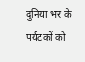दुनिया भर के पर्यटकों को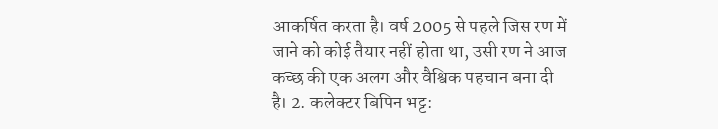आकर्षित करता है। वर्ष 2005 से पहले जिस रण में जाने को कोई तैयार नहीं होता था, उसी रण ने आज कच्छ की एक अलग और वैश्विक पहचान बना दी है। 2. कलेक्टर बिपिन भट्ट: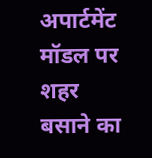अपार्टमेंट मॉडल पर शहर बसाने का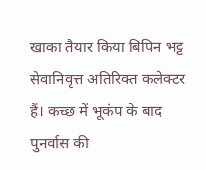खाका तैयार किया बिपिन भट्ट सेवानिवृत्त अतिरिक्त कलेक्टर हैं। कच्छ में भूकंप के बाद पुनर्वास की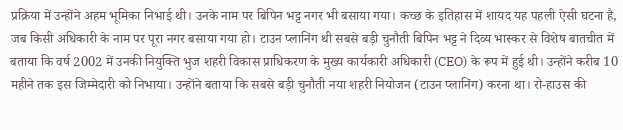प्रक्रिया में उन्होंने अहम भूमिका निभाई थी। उनके नाम पर बिपिन भट्ट नगर भी बसाया गया। कच्छ के इतिहास में शायद यह पहली ऐसी घटना है, जब किसी अधिकारी के नाम पर पूरा नगर बसाया गया हो। टाउन प्लानिंग थी सबसे बड़ी चुनौती बिपिन भट्ट ने दिव्य भास्कर से विशेष बातचीत में बताया कि वर्ष 2002 में उनकी नियुक्ति भुज शहरी विकास प्राधिकरण के मुख्य कार्यकारी अधिकारी (CEO) के रूप में हुई थी। उन्होंने करीब 10 महीने तक इस जिम्मेदारी को निभाया। उन्होंने बताया कि सबसे बड़ी चुनौती नया शहरी नियोजन (टाउन प्लानिंग) करना था। रो-हाउस की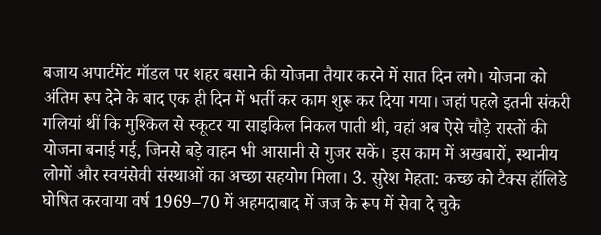बजाय अपार्टमेंट मॉडल पर शहर बसाने की योजना तैयार करने में सात दिन लगे। योजना को अंतिम रूप देने के बाद एक ही दिन में भर्ती कर काम शुरू कर दिया गया। जहां पहले इतनी संकरी गलियां थीं कि मुश्किल से स्कूटर या साइकिल निकल पाती थी, वहां अब ऐसे चौड़े रास्तों की योजना बनाई गई, जिनसे बड़े वाहन भी आसानी से गुजर सकें। इस काम में अखबारों, स्थानीय लोगों और स्वयंसेवी संस्थाओं का अच्छा सहयोग मिला। 3. सुरेश मेहता: कच्छ को टैक्स हॉलिडे घोषित करवाया वर्ष 1969–70 में अहमदाबाद में जज के रूप में सेवा दे चुके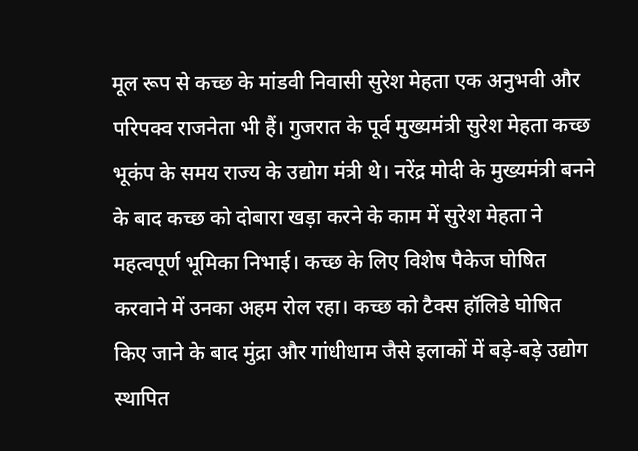मूल रूप से कच्छ के मांडवी निवासी सुरेश मेहता एक अनुभवी और परिपक्व राजनेता भी हैं। गुजरात के पूर्व मुख्यमंत्री सुरेश मेहता कच्छ भूकंप के समय राज्य के उद्योग मंत्री थे। नरेंद्र मोदी के मुख्यमंत्री बनने के बाद कच्छ को दोबारा खड़ा करने के काम में सुरेश मेहता ने महत्वपूर्ण भूमिका निभाई। कच्छ के लिए विशेष पैकेज घोषित करवाने में उनका अहम रोल रहा। कच्छ को टैक्स हॉलिडे घोषित किए जाने के बाद मुंद्रा और गांधीधाम जैसे इलाकों में बड़े-बड़े उद्योग स्थापित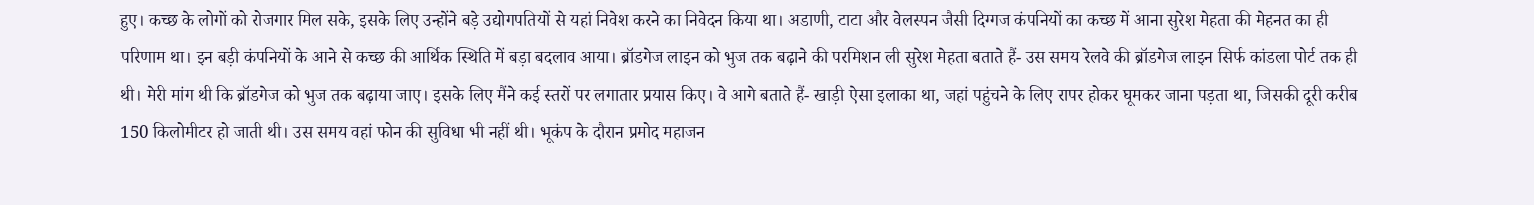हुए। कच्छ के लोगों को रोजगार मिल सके, इसके लिए उन्होंने बड़े उद्योगपतियों से यहां निवेश करने का निवेदन किया था। अडाणी, टाटा और वेलस्पन जैसी दिग्गज कंपनियों का कच्छ में आना सुरेश मेहता की मेहनत का ही परिणाम था। इन बड़ी कंपनियों के आने से कच्छ की आर्थिक स्थिति में बड़ा बदलाव आया। ब्रॉडगेज लाइन को भुज तक बढ़ाने की परमिशन ली सुरेश मेहता बताते हैं- उस समय रेलवे की ब्रॉडगेज लाइन सिर्फ कांडला पोर्ट तक ही थी। मेरी मांग थी कि ब्रॉडगेज को भुज तक बढ़ाया जाए। इसके लिए मैंने कई स्तरों पर लगातार प्रयास किए। वे आगे बताते हैं- खाड़ी ऐसा इलाका था, जहां पहुंचने के लिए रापर होकर घूमकर जाना पड़ता था, जिसकी दूरी करीब 150 किलोमीटर हो जाती थी। उस समय वहां फोन की सुविधा भी नहीं थी। भूकंप के दौरान प्रमोद महाजन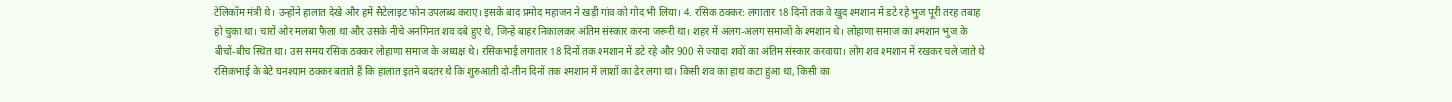टेलिकॉम मंत्री थे। उन्होंने हालात देखे और हमें सैटेलाइट फोन उपलब्ध कराए। इसके बाद प्रमोद महाजन ने खड़ी गांव को गोद भी लिया। 4. रसिक ठक्कर: लगातार 18 दिनों तक वे खुद श्मशान में डटे रहे भुज पूरी तरह तबाह हो चुका था। चारों ओर मलबा फैला था और उसके नीचे अनगिनत शव दबे हुए थे, जिन्हें बाहर निकालकर अंतिम संस्कार करना जरूरी था। शहर में अलग-अलग समाजों के श्मशान थे। लोहाणा समाज का श्मशान भुज के बीचों-बीच स्थित था। उस समय रसिक ठक्कर लोहाणा समाज के अध्यक्ष थे। रसिकभाई लगातार 18 दिनों तक श्मशान में डटे रहे और 900 से ज्यादा शवों का अंतिम संस्कार करवाया। लोग शव श्मशान में रखकर चले जाते थे रसिकभाई के बेटे घनश्याम ठक्कर बताते हैं कि हालात इतने बदतर थे कि शुरुआती दो-तीन दिनों तक श्मशान में लाशों का ढेर लगा था। किसी शव का हाथ कटा हुआ था, किसी का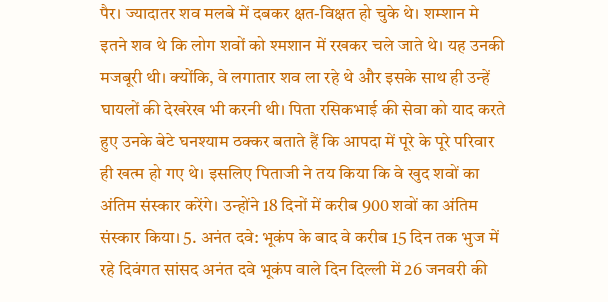पैर। ज्यादातर शव मलबे में दबकर क्षत-विक्षत हो चुके थे। शम्शान मे इतने शव थे कि लोग शवों को श्मशान में रखकर चले जाते थे। यह उनकी मजबूरी थी। क्योंकि, वे लगातार शव ला रहे थे और इसके साथ ही उन्हें घायलों की देखरेख भी करनी थी। पिता रसिकभाई की सेवा को याद करते हुए उनके बेटे घनश्याम ठक्कर बताते हैं कि आपदा में पूरे के पूरे परिवार ही खत्म हो गए थे। इसलिए पिताजी ने तय किया कि वे खुद शवों का अंतिम संस्कार करेंगे। उन्होंने 18 दिनों में करीब 900 शवों का अंतिम संस्कार किया। 5. अनंत दवे: भूकंप के बाद वे करीब 15 दिन तक भुज में रहे दिवंगत सांसद अनंत दवे भूकंप वाले दिन दिल्ली में 26 जनवरी की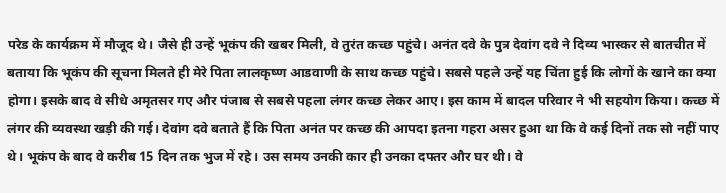परेड के कार्यक्रम में मौजूद थे। जैसे ही उन्हें भूकंप की खबर मिली, वे तुरंत कच्छ पहुंचे। अनंत दवे के पुत्र देवांग दवे ने दिव्य भास्कर से बातचीत में बताया कि भूकंप की सूचना मिलते ही मेरे पिता लालकृष्ण आडवाणी के साथ कच्छ पहुंचे। सबसे पहले उन्हें यह चिंता हुई कि लोगों के खाने का क्या होगा। इसके बाद वे सीधे अमृतसर गए और पंजाब से सबसे पहला लंगर कच्छ लेकर आए। इस काम में बादल परिवार ने भी सहयोग किया। कच्छ में लंगर की व्यवस्था खड़ी की गई। देवांग दवे बताते हैं कि पिता अनंत पर कच्छ की आपदा इतना गहरा असर हुआ था कि वे कई दिनों तक सो नहीं पाए थे। भूकंप के बाद वे करीब 15 दिन तक भुज में रहे। उस समय उनकी कार ही उनका दफ्तर और घर थी। वे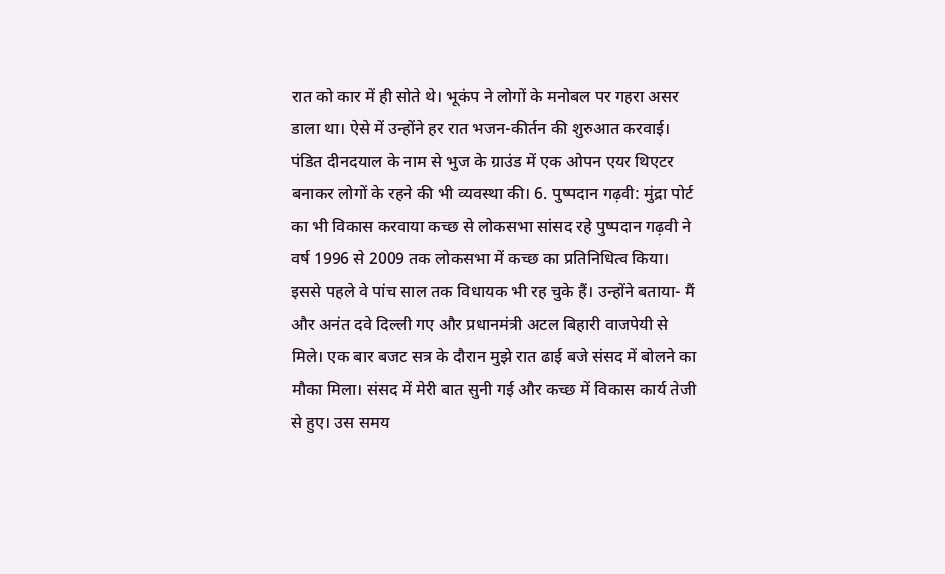रात को कार में ही सोते थे। भूकंप ने लोगों के मनोबल पर गहरा असर डाला था। ऐसे में उन्होंने हर रात भजन-कीर्तन की शुरुआत करवाई। पंडित दीनदयाल के नाम से भुज के ग्राउंड में एक ओपन एयर थिएटर बनाकर लोगों के रहने की भी व्यवस्था की। 6. पुष्पदान गढ़वी: मुंद्रा पोर्ट का भी विकास करवाया कच्छ से लोकसभा सांसद रहे पुष्पदान गढ़वी ने वर्ष 1996 से 2009 तक लोकसभा में कच्छ का प्रतिनिधित्व किया। इससे पहले वे पांच साल तक विधायक भी रह चुके हैं। उन्होंने बताया- मैं और अनंत दवे दिल्ली गए और प्रधानमंत्री अटल बिहारी वाजपेयी से मिले। एक बार बजट सत्र के दौरान मुझे रात ढाई बजे संसद में बोलने का मौका मिला। संसद में मेरी बात सुनी गई और कच्छ में विकास कार्य तेजी से हुए। उस समय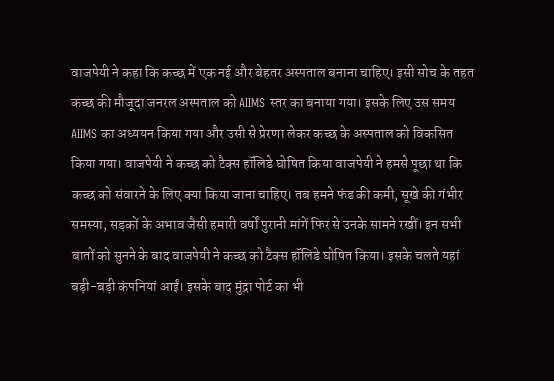वाजपेयी ने कहा कि कच्छ में एक नई और बेहतर अस्पताल बनाना चाहिए। इसी सोच के तहत कच्छ की मौजूदा जनरल अस्पताल को AIIMS स्तर का बनाया गया। इसके लिए उस समय AIIMS का अध्ययन किया गया और उसी से प्रेरणा लेकर कच्छ के अस्पताल को विकसित किया गया। वाजपेयी ने कच्छ को टैक्स हॉलिडे घोषित किया वाजपेयी ने हमसे पूछा था कि कच्छ को संवारने के लिए क्या किया जाना चाहिए। तब हमने फंड की कमी, सूखे की गंभीर समस्या, सड़कों के अभाव जैसी हमारी वर्षों पुरानी मांगें फिर से उनके सामने रखीं। इन सभी बातों को सुनने के बाद वाजपेयी ने कच्छ को टैक्स हॉलिडे घोषित किया। इसके चलते यहां बड़ी-बड़ी कंपनियां आईं। इसके बाद मुंद्रा पोर्ट का भी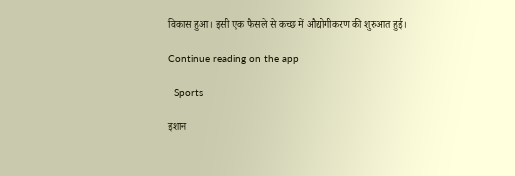विकास हुआ। इसी एक फैसले से कच्छ में औद्योगीकरण की शुरुआत हुई।

Continue reading on the app

  Sports

इशान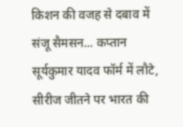किशन की वजह से दबाव में संजू सैमसन... कप्तान सूर्यकुमार यादव फॉर्म में लौटे, सीरीज जीतने पर भारत की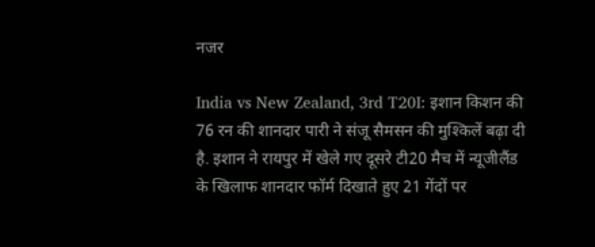नजर

India vs New Zealand, 3rd T20I: इशान किशन की 76 रन की शानदार पारी ने संजू सैमसन की मुश्किलें बढ़ा दी है. इशान ने रायपुर में खेले गए दूसरे टी20 मैच में न्यूजीलैंड के खिलाफ शानदार फॉर्म दिखाते हुए 21 गेंदों पर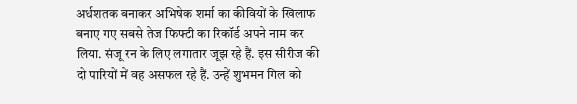अर्धशतक बनाकर अभिषेक शर्मा का कीवियों के खिलाफ बनाए गए सबसे तेज फिफ्टी का रिकॉर्ड अपने नाम कर लिया. संजू रन के लिए लगातार जूझ रहे हैं. इस सीरीज की दो पारियों में वह असफल रहे हैं. उन्हें शुभमन गिल को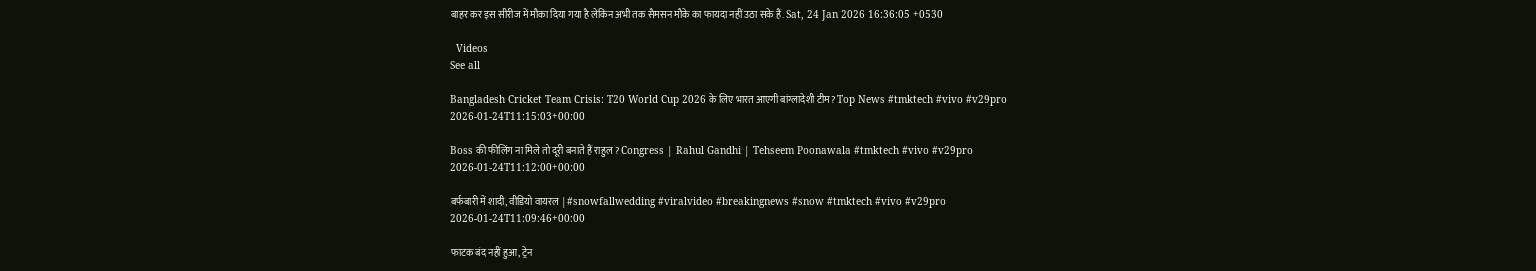बाहर कर इस सीरीज में मौका दिया गया है लेकिन अभी तक सैमसन मौके का फायदा नहीं उठा सके हैं. Sat, 24 Jan 2026 16:36:05 +0530

  Videos
See all

Bangladesh Cricket Team Crisis: T20 World Cup 2026 के लिए भारत आएगी बांग्लादेशी टीम? Top News #tmktech #vivo #v29pro
2026-01-24T11:15:03+00:00

Boss की फीलिंग ना मिले तो दूरी बनाते हैं राहुल ? Congress | Rahul Gandhi | Tehseem Poonawala #tmktech #vivo #v29pro
2026-01-24T11:12:00+00:00

बर्फबारी में शादी, वीडियो वायरल |#snowfallwedding #viralvideo #breakingnews #snow #tmktech #vivo #v29pro
2026-01-24T11:09:46+00:00

फाटक बंद नहीं हुआ, ट्रेन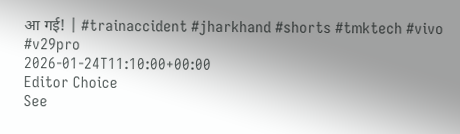आ गई! | #trainaccident #jharkhand #shorts #tmktech #vivo #v29pro
2026-01-24T11:10:00+00:00
Editor Choice
See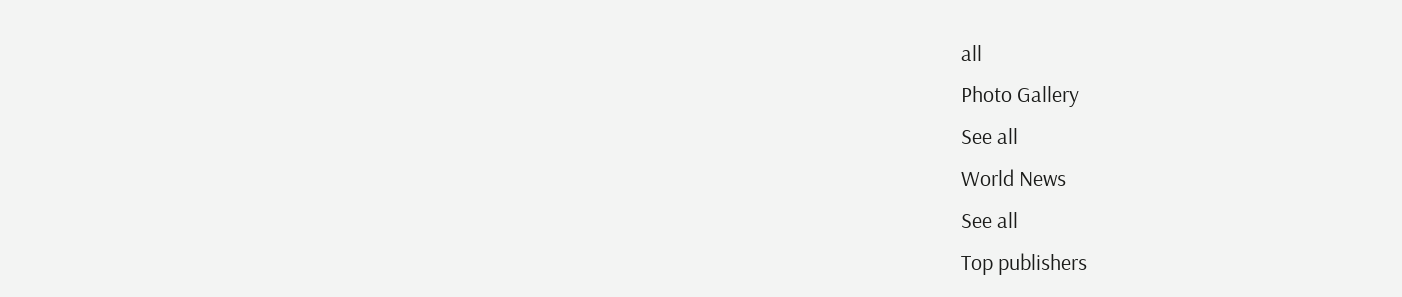all
Photo Gallery
See all
World News
See all
Top publishers